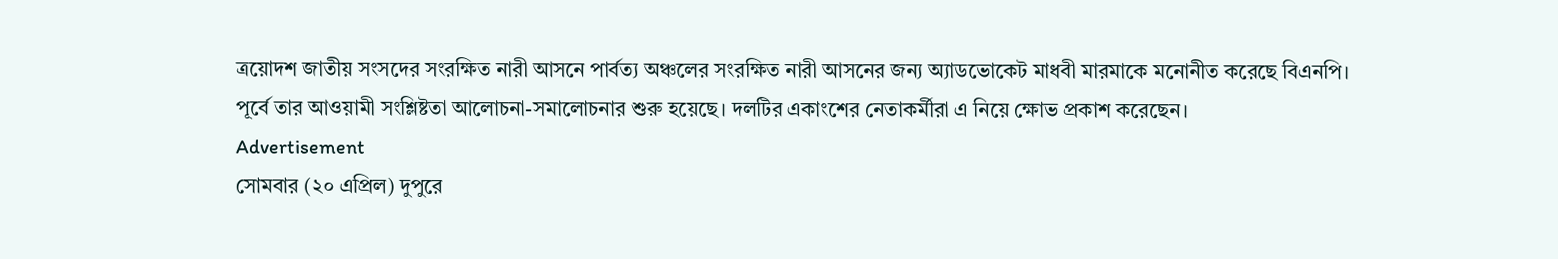ত্রয়োদশ জাতীয় সংসদের সংরক্ষিত নারী আসনে পার্বত্য অঞ্চলের সংরক্ষিত নারী আসনের জন্য অ্যাডভোকেট মাধবী মারমাকে মনোনীত করেছে বিএনপি। পূর্বে তার আওয়ামী সংশ্লিষ্টতা আলোচনা-সমালোচনার শুরু হয়েছে। দলটির একাংশের নেতাকর্মীরা এ নিয়ে ক্ষোভ প্রকাশ করেছেন।
Advertisement
সোমবার (২০ এপ্রিল) দুপুরে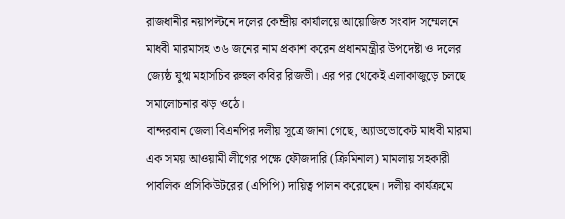রাজধানীর নয়াপল্টনে দলের কেন্দ্রীয় কার্যালয়ে আয়োজিত সংবাদ সম্মেলনে মাধবী মারমাসহ ৩৬ জনের নাম প্রকাশ করেন প্রধানমন্ত্রীর উপদেষ্টা ও দলের জ্যেষ্ঠ যুগ্ম মহাসচিব রুহুল কবির রিজভী। এর পর থেকেই এলাকাজুড়ে চলছে সমালোচনার ঝড় ওঠে।
বান্দরবান জেলা বিএনপির দলীয় সূত্রে জানা গেছে, অ্যাডভোকেট মাধবী মারমা এক সময় আওয়ামী লীগের পক্ষে ফৌজদারি (ক্রিমিনাল) মামলায় সহকারী পাবলিক প্রসিকিউটরের (এপিপি) দায়িত্ব পালন করেছেন। দলীয় কার্যক্রমে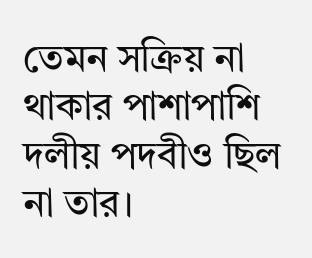তেমন সক্রিয় না থাকার পাশাপাশি দলীয় পদবীও ছিল না তার।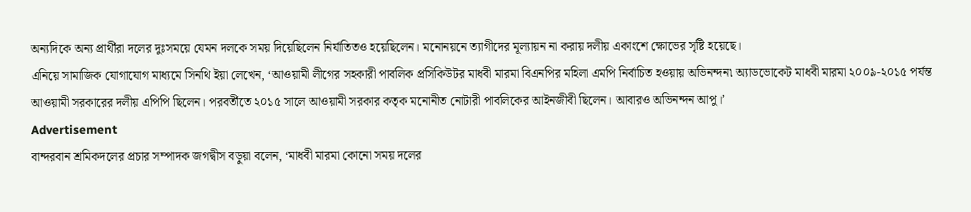অন্যদিকে অন্য প্রার্থীরা দলের দুঃসময়ে যেমন দলকে সময় দিয়েছিলেন নির্যাতিতও হয়েছিলেন। মনোনয়নে ত্যাগীদের মূল্যায়ন না করায় দলীয় একাংশে ক্ষোভের সৃষ্টি হয়েছে।
এনিয়ে সামাজিক যোগাযোগ মাধ্যমে সিনথি ইয়া লেখেন, ‘আওয়ামী লীগের সহকারী পাবলিক প্রসিকিউটর মাধবী মারমা বিএনপির মহিলা এমপি নির্বাচিত হওয়ায় অভিনন্দন৷ অ্যাডভোকেট মাধবী মারমা ২০০৯-২০১৫ পর্যন্ত আওয়ামী সরকারের দলীয় এপিপি ছিলেন। পরবর্তীতে ২০১৫ সালে আওয়ামী সরকার কতৃক মনোনীত নোটারী পাবলিকের আইনজীবী ছিলেন। আবারও অভিনন্দন আপু।’
Advertisement
বান্দরবান শ্রমিকদলের প্রচার সম্পাদক জগদ্বীস বড়ুয়া বলেন, ‘মাধবী মারমা কোনো সময় দলের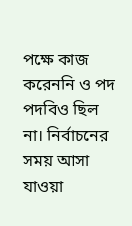পক্ষে কাজ করেননি ও পদ পদবিও ছিল না। নির্বাচনের সময় আসা যাওয়া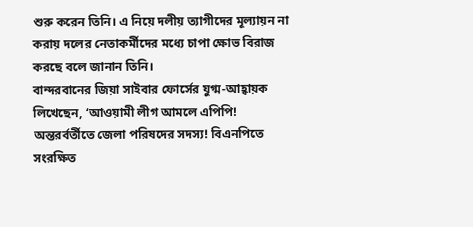শুরু করেন তিনি। এ নিয়ে দলীয় ত্যাগীদের মূল্যায়ন না করায় দলের নেতাকর্মীদের মধ্যে চাপা ক্ষোভ বিরাজ করছে বলে জানান তিনি।
বান্দরবানের জিয়া সাইবার ফোর্সের যুগ্ম-আহ্বায়ক লিখেছেন, ‘আওয়ামী লীগ আমলে এপিপি! অন্তরর্বর্তীতে জেলা পরিষদের সদস্য! বিএনপিতে সংরক্ষিত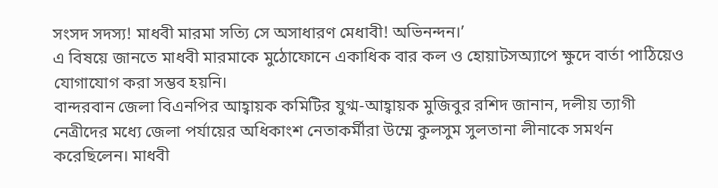সংসদ সদস্য! মাধবী মারমা সত্যি সে অসাধারণ মেধাবী! অভিনন্দন।’
এ বিষয়ে জানতে মাধবী মারমাকে মুঠোফোনে একাধিক বার কল ও হোয়াটসঅ্যাপে ক্ষুদে বার্তা পাঠিয়েও যোগাযোগ করা সম্ভব হয়নি।
বান্দরবান জেলা বিএনপির আহ্বায়ক কমিটির যুগ্ম-আহ্বায়ক মুজিবুর রশিদ জানান, দলীয় ত্যাগী নেত্রীদের মধ্যে জেলা পর্যায়ের অধিকাংশ নেতাকর্মীরা উম্মে কুলসুম সুলতানা লীনাকে সমর্থন করেছিলেন। মাধবী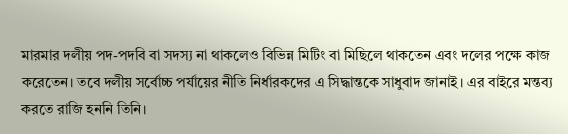মারমার দলীয় পদ-পদবি বা সদস্য না থাকলেও বিভিন্ন মিটিং বা মিছিলে থাকতেন এবং দলের পক্ষে কাজ করেতেন। তবে দলীয় সর্বোচ্চ পর্যায়ের নীতি নির্ধারকদের এ সিদ্ধান্তকে সাধুবাদ জানাই। এর বাইরে মন্তব্য করতে রাজি হননি তিনি।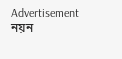Advertisement
নয়ন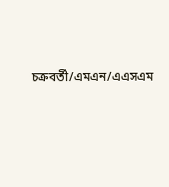চক্রবর্তী/এমএন/এএসএম